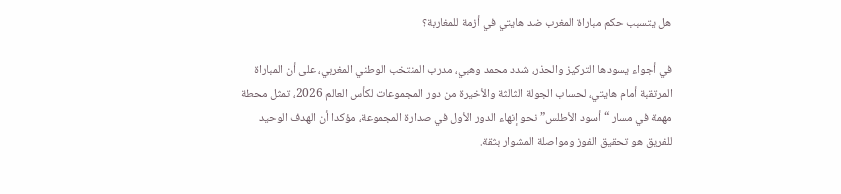هل يتسبب حكم مباراة المغرب ضد هايتي في أزمة للمغاربة؟

في أجواء يسودها التركيز والحذر، شدد محمد وهبي، مدرب المنتخب الوطني المغربي، على أن المباراة المرتقبة أمام هايتي، لحساب الجولة الثالثة والأخيرة من دور المجموعات لكأس العالم 2026، تمثل محطة مهمة في مسار “أسود الأطلس” نحو إنهاء الدور الأول في صدارة المجموعة، مؤكدا أن الهدف الوحيد للفريق هو تحقيق الفوز ومواصلة المشوار بثقة.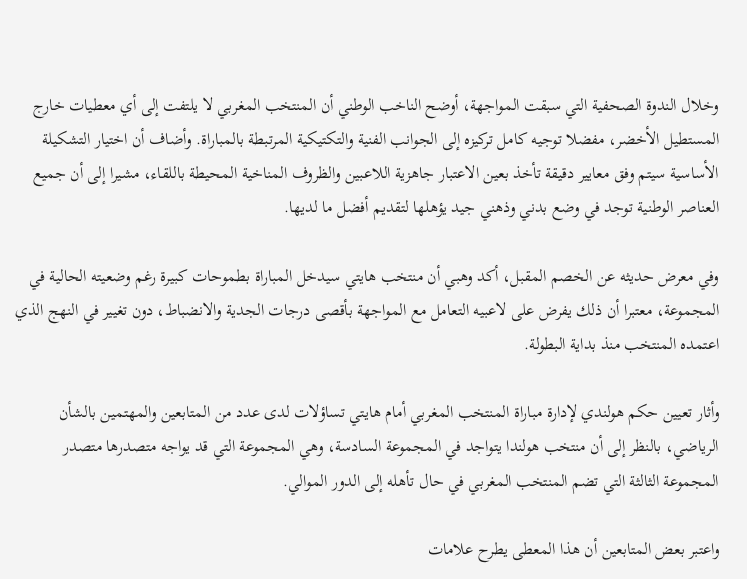وخلال الندوة الصحفية التي سبقت المواجهة، أوضح الناخب الوطني أن المنتخب المغربي لا يلتفت إلى أي معطيات خارج المستطيل الأخضر، مفضلا توجيه كامل تركيزه إلى الجوانب الفنية والتكتيكية المرتبطة بالمباراة. وأضاف أن اختيار التشكيلة الأساسية سيتم وفق معايير دقيقة تأخذ بعين الاعتبار جاهزية اللاعبين والظروف المناخية المحيطة باللقاء، مشيرا إلى أن جميع العناصر الوطنية توجد في وضع بدني وذهني جيد يؤهلها لتقديم أفضل ما لديها.

وفي معرض حديثه عن الخصم المقبل، أكد وهبي أن منتخب هايتي سيدخل المباراة بطموحات كبيرة رغم وضعيته الحالية في المجموعة، معتبرا أن ذلك يفرض على لاعبيه التعامل مع المواجهة بأقصى درجات الجدية والانضباط، دون تغيير في النهج الذي اعتمده المنتخب منذ بداية البطولة.

وأثار تعيين حكم هولندي لإدارة مباراة المنتخب المغربي أمام هايتي تساؤلات لدى عدد من المتابعين والمهتمين بالشأن الرياضي، بالنظر إلى أن منتخب هولندا يتواجد في المجموعة السادسة، وهي المجموعة التي قد يواجه متصدرها متصدر المجموعة الثالثة التي تضم المنتخب المغربي في حال تأهله إلى الدور الموالي.

واعتبر بعض المتابعين أن هذا المعطى يطرح علامات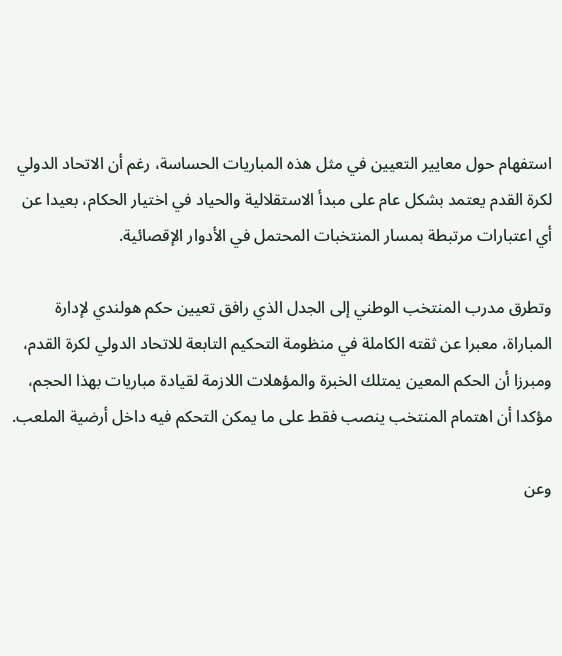استفهام حول معايير التعيين في مثل هذه المباريات الحساسة، رغم أن الاتحاد الدولي لكرة القدم يعتمد بشكل عام على مبدأ الاستقلالية والحياد في اختيار الحكام، بعيدا عن أي اعتبارات مرتبطة بمسار المنتخبات المحتمل في الأدوار الإقصائية.

وتطرق مدرب المنتخب الوطني إلى الجدل الذي رافق تعيين حكم هولندي لإدارة المباراة، معبرا عن ثقته الكاملة في منظومة التحكيم التابعة للاتحاد الدولي لكرة القدم، ومبرزا أن الحكم المعين يمتلك الخبرة والمؤهلات اللازمة لقيادة مباريات بهذا الحجم، مؤكدا أن اهتمام المنتخب ينصب فقط على ما يمكن التحكم فيه داخل أرضية الملعب.

وعن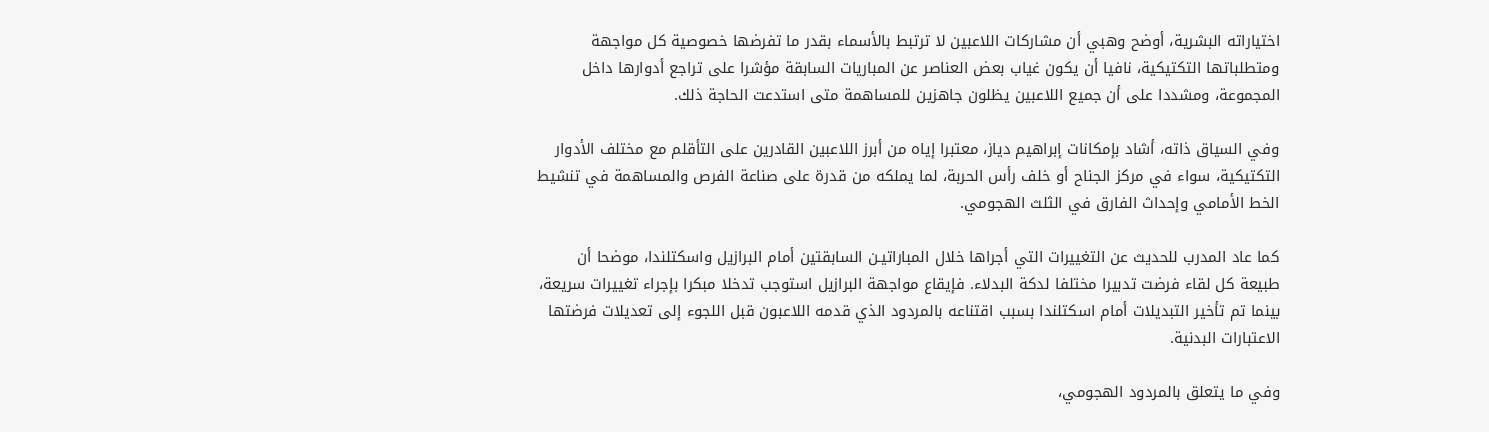اختياراته البشرية، أوضح وهبي أن مشاركات اللاعبين لا ترتبط بالأسماء بقدر ما تفرضها خصوصية كل مواجهة ومتطلباتها التكتيكية، نافيا أن يكون غياب بعض العناصر عن المباريات السابقة مؤشرا على تراجع أدوارها داخل المجموعة، ومشددا على أن جميع اللاعبين يظلون جاهزين للمساهمة متى استدعت الحاجة ذلك.

وفي السياق ذاته، أشاد بإمكانات إبراهيم دياز، معتبرا إياه من أبرز اللاعبين القادرين على التأقلم مع مختلف الأدوار التكتيكية، سواء في مركز الجناح أو خلف رأس الحربة، لما يملكه من قدرة على صناعة الفرص والمساهمة في تنشيط الخط الأمامي وإحداث الفارق في الثلث الهجومي.

كما عاد المدرب للحديث عن التغييرات التي أجراها خلال المباراتيـن السابقتين أمام البرازيل واسكتلندا، موضحا أن طبيعة كل لقاء فرضت تدبيرا مختلفا لدكة البدلاء. فإيقاع مواجهة البرازيل استوجب تدخلا مبكرا بإجراء تغييرات سريعة، بينما تم تأخير التبديلات أمام اسكتلندا بسبب اقتناعه بالمردود الذي قدمه اللاعبون قبل اللجوء إلى تعديلات فرضتها الاعتبارات البدنية.

وفي ما يتعلق بالمردود الهجومي،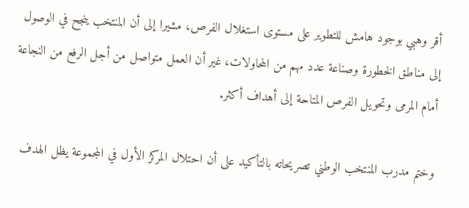أقر وهبي بوجود هامش للتطوير على مستوى استغلال الفرص، مشيرا إلى أن المنتخب ينجح في الوصول إلى مناطق الخطورة وصناعة عدد مهم من المحاولات، غير أن العمل متواصل من أجل الرفع من النجاعة أمام المرمى وتحويل الفرص المتاحة إلى أهداف أكثر.

وختم مدرب المنتخب الوطني تصريحاته بالتأكيد على أن احتلال المركز الأول في المجموعة يظل الهدف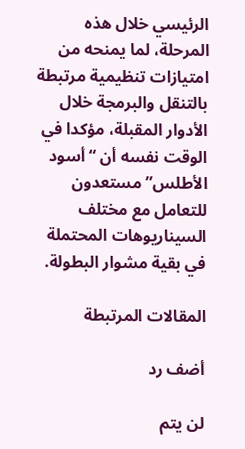الرئيسي خلال هذه المرحلة، لما يمنحه من امتيازات تنظيمية مرتبطة بالتنقل والبرمجة خلال الأدوار المقبلة، مؤكدا في الوقت نفسه أن “أسود الأطلس” مستعدون للتعامل مع مختلف السيناريوهات المحتملة في بقية مشوار البطولة.

المقالات المرتبطة

أضف رد

لن يتم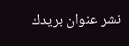نشر عنوان بريدك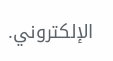الإلكتروني.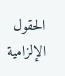الحقول الإلزامية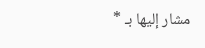مشار إليها بـ *